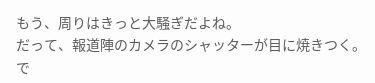もう、周りはきっと大騒ぎだよね。
だって、報道陣のカメラのシャッターが目に焼きつく。
で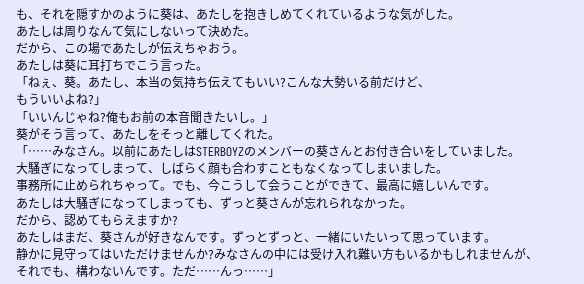も、それを隠すかのように葵は、あたしを抱きしめてくれているような気がした。
あたしは周りなんて気にしないって決めた。
だから、この場であたしが伝えちゃおう。
あたしは葵に耳打ちでこう言った。
「ねぇ、葵。あたし、本当の気持ち伝えてもいい?こんな大勢いる前だけど、
もういいよね?」
「いいんじゃね?俺もお前の本音聞きたいし。」
葵がそう言って、あたしをそっと離してくれた。
「……みなさん。以前にあたしはSTERBOYZのメンバーの葵さんとお付き合いをしていました。
大騒ぎになってしまって、しばらく顔も合わすこともなくなってしまいました。
事務所に止められちゃって。でも、今こうして会うことができて、最高に嬉しいんです。
あたしは大騒ぎになってしまっても、ずっと葵さんが忘れられなかった。
だから、認めてもらえますか?
あたしはまだ、葵さんが好きなんです。ずっとずっと、一緒にいたいって思っています。
静かに見守ってはいただけませんか?みなさんの中には受け入れ難い方もいるかもしれませんが、
それでも、構わないんです。ただ……んっ……」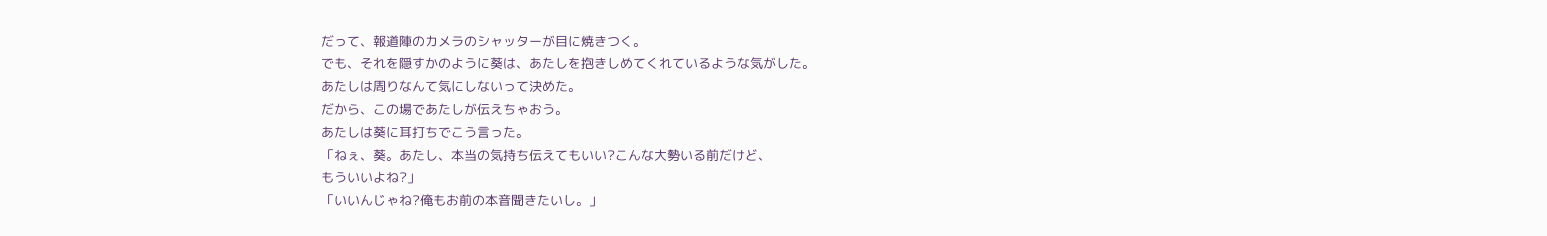だって、報道陣のカメラのシャッターが目に焼きつく。
でも、それを隠すかのように葵は、あたしを抱きしめてくれているような気がした。
あたしは周りなんて気にしないって決めた。
だから、この場であたしが伝えちゃおう。
あたしは葵に耳打ちでこう言った。
「ねぇ、葵。あたし、本当の気持ち伝えてもいい?こんな大勢いる前だけど、
もういいよね?」
「いいんじゃね?俺もお前の本音聞きたいし。」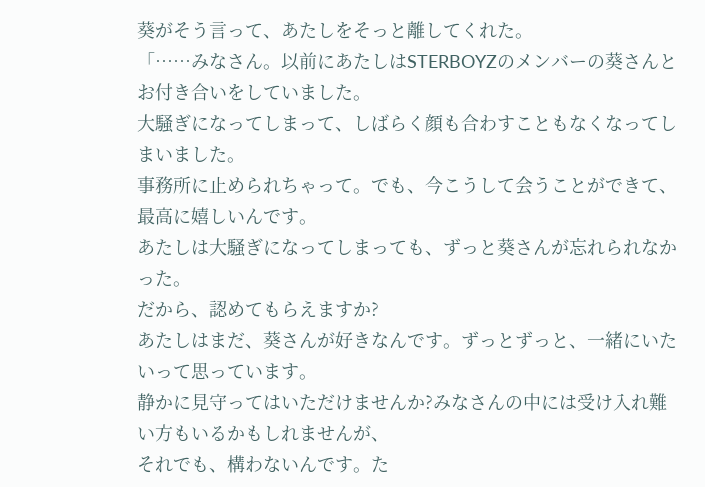葵がそう言って、あたしをそっと離してくれた。
「……みなさん。以前にあたしはSTERBOYZのメンバーの葵さんとお付き合いをしていました。
大騒ぎになってしまって、しばらく顔も合わすこともなくなってしまいました。
事務所に止められちゃって。でも、今こうして会うことができて、最高に嬉しいんです。
あたしは大騒ぎになってしまっても、ずっと葵さんが忘れられなかった。
だから、認めてもらえますか?
あたしはまだ、葵さんが好きなんです。ずっとずっと、一緒にいたいって思っています。
静かに見守ってはいただけませんか?みなさんの中には受け入れ難い方もいるかもしれませんが、
それでも、構わないんです。た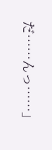だ……んっ……」